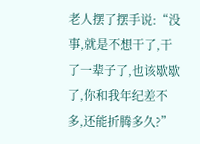老人摆了摆手说:“没事,就是不想干了,干了一辈子了,也该歇歇了,你和我年纪差不多,还能折腾多久?”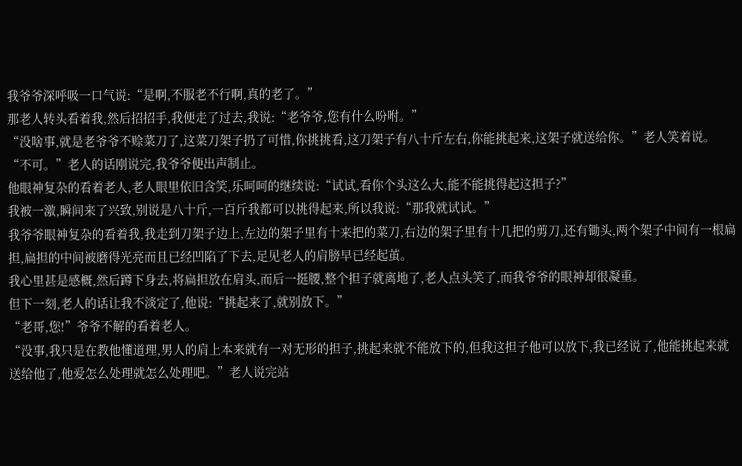我爷爷深呼吸一口气说:“是啊,不服老不行啊,真的老了。”
那老人转头看着我,然后招招手,我便走了过去,我说:“老爷爷,您有什么吩咐。”
“没啥事,就是老爷爷不赊菜刀了,这菜刀架子扔了可惜,你挑挑看,这刀架子有八十斤左右,你能挑起来,这架子就送给你。”老人笑着说。
“不可。”老人的话刚说完,我爷爷便出声制止。
他眼神复杂的看着老人,老人眼里依旧含笑,乐呵呵的继续说:“试试,看你个头这么大,能不能挑得起这担子?”
我被一激,瞬间来了兴致,别说是八十斤,一百斤我都可以挑得起来,所以我说:“那我就试试。”
我爷爷眼神复杂的看着我,我走到刀架子边上,左边的架子里有十来把的菜刀,右边的架子里有十几把的剪刀,还有锄头,两个架子中间有一根扁担,扁担的中间被磨得光亮而且已经凹陷了下去,足见老人的肩膀早已经起茧。
我心里甚是感概,然后蹲下身去,将扁担放在肩头,而后一挺腰,整个担子就离地了,老人点头笑了,而我爷爷的眼神却很凝重。
但下一刻,老人的话让我不淡定了,他说:“挑起来了,就别放下。”
“老哥,您!”爷爷不解的看着老人。
“没事,我只是在教他懂道理,男人的肩上本来就有一对无形的担子,挑起来就不能放下的,但我这担子他可以放下,我已经说了,他能挑起来就送给他了,他爱怎么处理就怎么处理吧。”老人说完站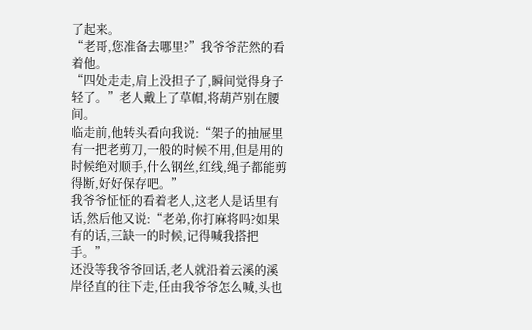了起来。
“老哥,您准备去哪里?”我爷爷茫然的看着他。
“四处走走,肩上没担子了,瞬间觉得身子轻了。”老人戴上了草帽,将葫芦别在腰间。
临走前,他转头看向我说:“架子的抽屉里有一把老剪刀,一般的时候不用,但是用的时候绝对顺手,什么钢丝,红线,绳子都能剪得断,好好保存吧。”
我爷爷怔怔的看着老人,这老人是话里有话,然后他又说:“老弟,你打麻将吗?如果有的话,三缺一的时候,记得喊我搭把手。”
还没等我爷爷回话,老人就沿着云溪的溪岸径直的往下走,任由我爷爷怎么喊,头也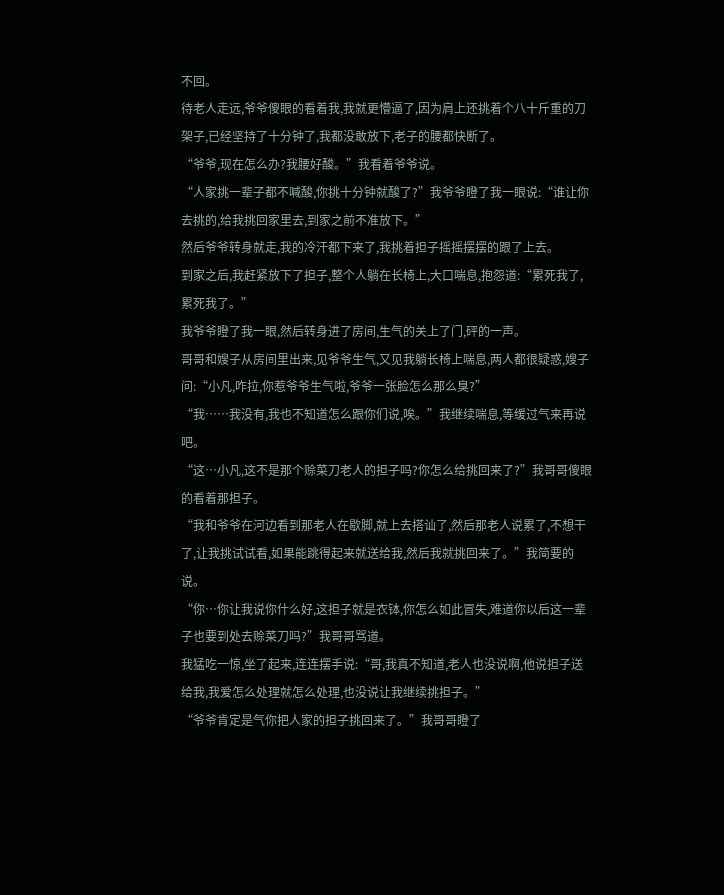不回。
待老人走远,爷爷傻眼的看着我,我就更懵逼了,因为肩上还挑着个八十斤重的刀架子,已经坚持了十分钟了,我都没敢放下,老子的腰都快断了。
“爷爷,现在怎么办?我腰好酸。”我看着爷爷说。
“人家挑一辈子都不喊酸,你挑十分钟就酸了?”我爷爷瞪了我一眼说:“谁让你去挑的,给我挑回家里去,到家之前不准放下。”
然后爷爷转身就走,我的冷汗都下来了,我挑着担子摇摇摆摆的跟了上去。
到家之后,我赶紧放下了担子,整个人躺在长椅上,大口喘息,抱怨道:“累死我了,累死我了。”
我爷爷瞪了我一眼,然后转身进了房间,生气的关上了门,砰的一声。
哥哥和嫂子从房间里出来,见爷爷生气,又见我躺长椅上喘息,两人都很疑惑,嫂子问:“小凡,咋拉,你惹爷爷生气啦,爷爷一张脸怎么那么臭?”
“我……我没有,我也不知道怎么跟你们说,唉。”我继续喘息,等缓过气来再说吧。
“这…小凡,这不是那个赊菜刀老人的担子吗?你怎么给挑回来了?”我哥哥傻眼的看着那担子。
“我和爷爷在河边看到那老人在歇脚,就上去搭讪了,然后那老人说累了,不想干了,让我挑试试看,如果能跳得起来就送给我,然后我就挑回来了。”我简要的说。
“你…你让我说你什么好,这担子就是衣钵,你怎么如此冒失,难道你以后这一辈子也要到处去赊菜刀吗?”我哥哥骂道。
我猛吃一惊,坐了起来,连连摆手说:“哥,我真不知道,老人也没说啊,他说担子送给我,我爱怎么处理就怎么处理,也没说让我继续挑担子。”
“爷爷肯定是气你把人家的担子挑回来了。”我哥哥瞪了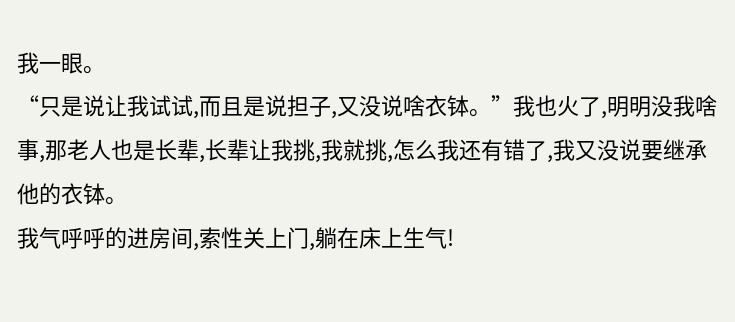我一眼。
“只是说让我试试,而且是说担子,又没说啥衣钵。”我也火了,明明没我啥事,那老人也是长辈,长辈让我挑,我就挑,怎么我还有错了,我又没说要继承他的衣钵。
我气呼呼的进房间,索性关上门,躺在床上生气!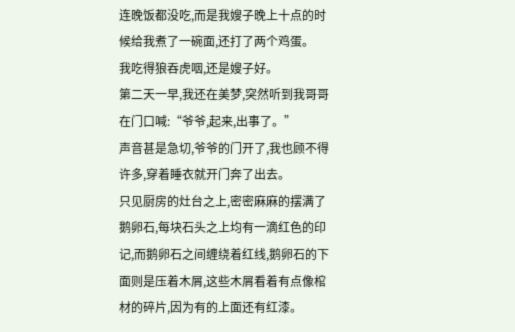连晚饭都没吃,而是我嫂子晚上十点的时候给我煮了一碗面,还打了两个鸡蛋。
我吃得狼吞虎咽,还是嫂子好。
第二天一早,我还在美梦,突然听到我哥哥在门口喊:“爷爷,起来,出事了。”
声音甚是急切,爷爷的门开了,我也顾不得许多,穿着睡衣就开门奔了出去。
只见厨房的灶台之上,密密麻麻的摆满了鹅卵石,每块石头之上均有一滴红色的印记,而鹅卵石之间缠绕着红线,鹅卵石的下面则是压着木屑,这些木屑看着有点像棺材的碎片,因为有的上面还有红漆。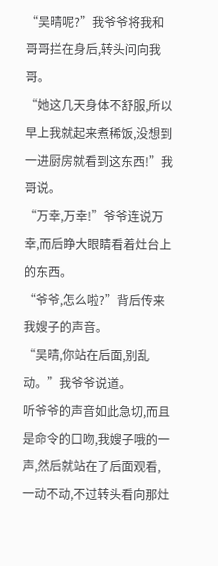“吴晴呢?”我爷爷将我和哥哥拦在身后,转头问向我哥。
“她这几天身体不舒服,所以早上我就起来煮稀饭,没想到一进厨房就看到这东西!”我哥说。
“万幸,万幸!”爷爷连说万幸,而后睁大眼睛看着灶台上的东西。
“爷爷,怎么啦?”背后传来我嫂子的声音。
“吴晴,你站在后面,别乱动。”我爷爷说道。
听爷爷的声音如此急切,而且是命令的口吻,我嫂子哦的一声,然后就站在了后面观看,一动不动,不过转头看向那灶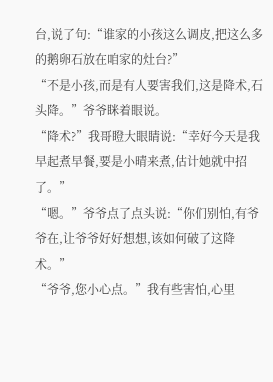台,说了句:“谁家的小孩这么调皮,把这么多的鹅卵石放在咱家的灶台?”
“不是小孩,而是有人要害我们,这是降术,石头降。”爷爷眯着眼说。
“降术?”我哥瞪大眼睛说:“幸好今天是我早起煮早餐,要是小晴来煮,估计她就中招了。”
“嗯。”爷爷点了点头说:“你们别怕,有爷爷在,让爷爷好好想想,该如何破了这降术。”
“爷爷,您小心点。”我有些害怕,心里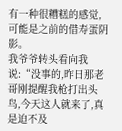有一种很糟糕的感觉,可能是之前的借寿蛋阴影。
我爷爷转头看向我说:“没事的,昨日那老哥刚提醒我枪打出头鸟,今天这人就来了,真是迫不及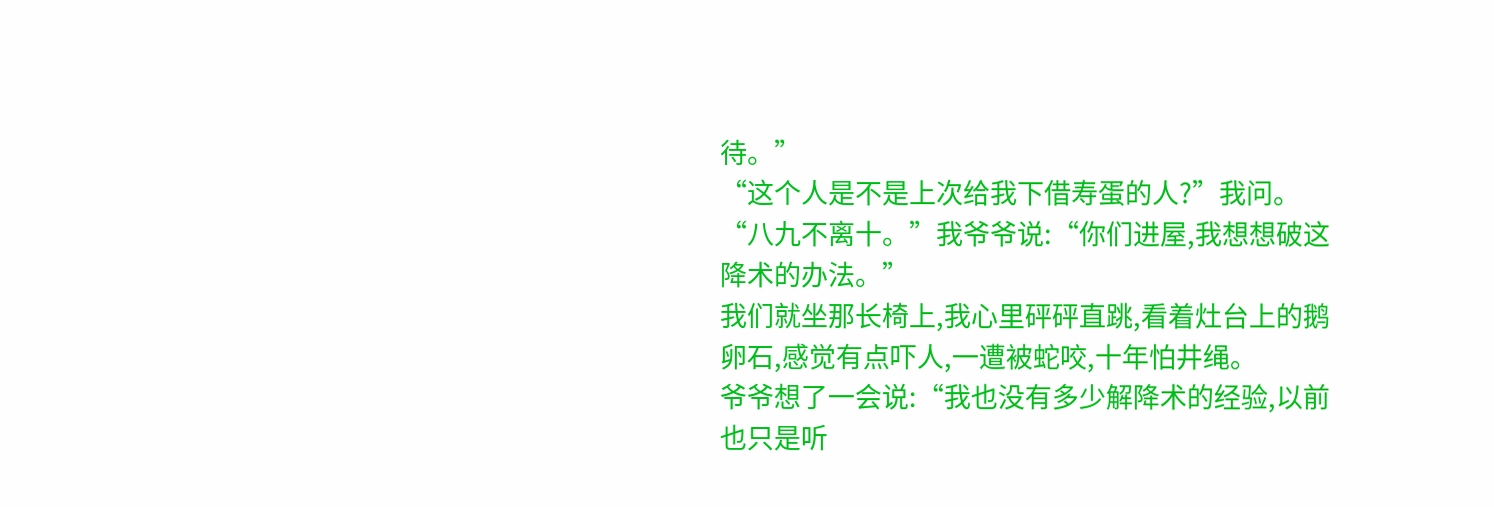待。”
“这个人是不是上次给我下借寿蛋的人?”我问。
“八九不离十。”我爷爷说:“你们进屋,我想想破这降术的办法。”
我们就坐那长椅上,我心里砰砰直跳,看着灶台上的鹅卵石,感觉有点吓人,一遭被蛇咬,十年怕井绳。
爷爷想了一会说:“我也没有多少解降术的经验,以前也只是听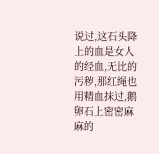说过,这石头降上的血是女人的经血,无比的污秽,那红绳也用精血抹过,鹅卵石上密密麻麻的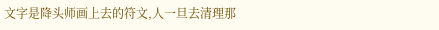文字是降头师画上去的符文,人一旦去清理那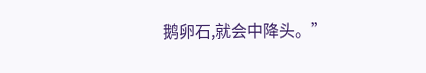鹅卵石,就会中降头。”